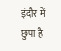इंदौर में छुपा है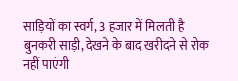साड़ियों का स्वर्ग, 3 हजार में मिलती है बुनकरी साड़ी, देखने के बाद खरीदने से रोक नहीं पाएंगी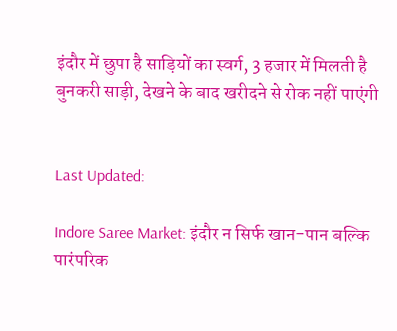इंदौर में छुपा है साड़ियों का स्वर्ग, 3 हजार में मिलती है बुनकरी साड़ी, देखने के बाद खरीदने से रोक नहीं पाएंगी


Last Updated:

Indore Saree Market: इंदौर न सिर्फ खान-पान बल्कि पारंपरिक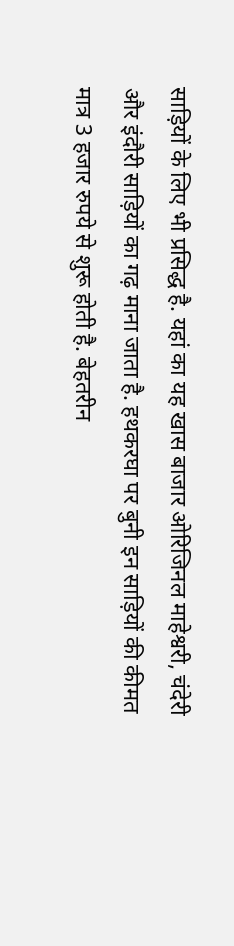साड़ियों के लिए भी प्रसिद्ध है. यहां का यह खास बाजार ओरिजिनल माहेश्वरी, चंदेरी और इंदौरी साड़ियों का गढ़ माना जाता है. हथकरघा पर बुनी इन साड़ियों की कीमत मात्र 3 हजार रुपये से शुरू होती है. बेहतरीन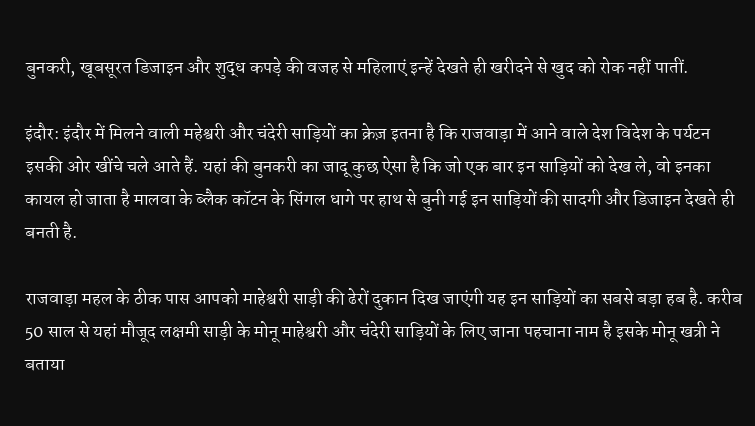बुनकरी, खूबसूरत डिजाइन और शुद्ध कपड़े की वजह से महिलाएं इन्हें देखते ही खरीदने से खुद को रोक नहीं पातीं.

इंदौर: इंदौर में मिलने वाली महेश्वरी और चंदेरी साड़ियों का क्रेज़ इतना है कि राजवाड़ा में आने वाले देश विदेश के पर्यटन इसकी ओर खींचे चले आते हैं. यहां की बुनकरी का जादू कुछ ऐसा है कि जो एक बार इन साड़ियों को देख ले, वो इनका कायल हो जाता है मालवा के ब्लैक कॉटन के सिंगल धागे पर हाथ से बुनी गई इन साड़ियों की सादगी और डिजाइन देखते ही बनती है.

राजवाड़ा महल के ठीक पास‌ आपको माहेश्वरी साड़ी की ढेरों दुकान दिख जाएंगी यह इन साड़ियों का सबसे बड़ा हब है. करीब 50 साल से यहां मौजूद लक्षमी साड़ी के मोनू माहेश्वरी और चंदेरी साड़ियों के लिए जाना पहचाना नाम है इसके मोनू खत्री ने बताया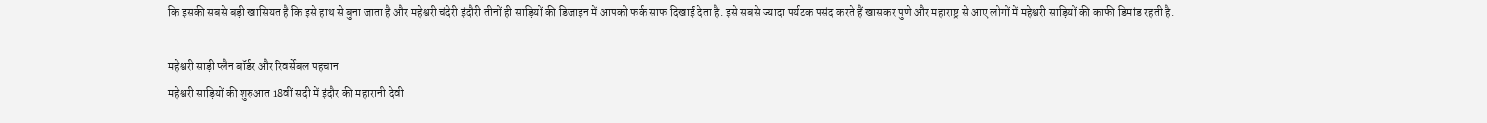कि इसकी सबसे बड़ी खासियत है कि इसे हाथ से बुना जाता है और महेश्वरी चंदेरी इंदौरी तीनों ही साड़ियों की डिजाइन में आपको फर्क साफ दिखाई देता है. इसे सबसे ज्यादा पर्यटक पसंद करते हैं खासकर पुणे और महाराष्ट्र से आए लोगों में महेश्वरी साड़ियों की काफी डिमांड रहती है.

महेश्वरी साड़ी प्लैन बॉर्डर और रिवर्सेबल पहचान
महेश्वरी साड़ियों की शुरुआत 18वीं सदी में इंदौर की महारानी देवी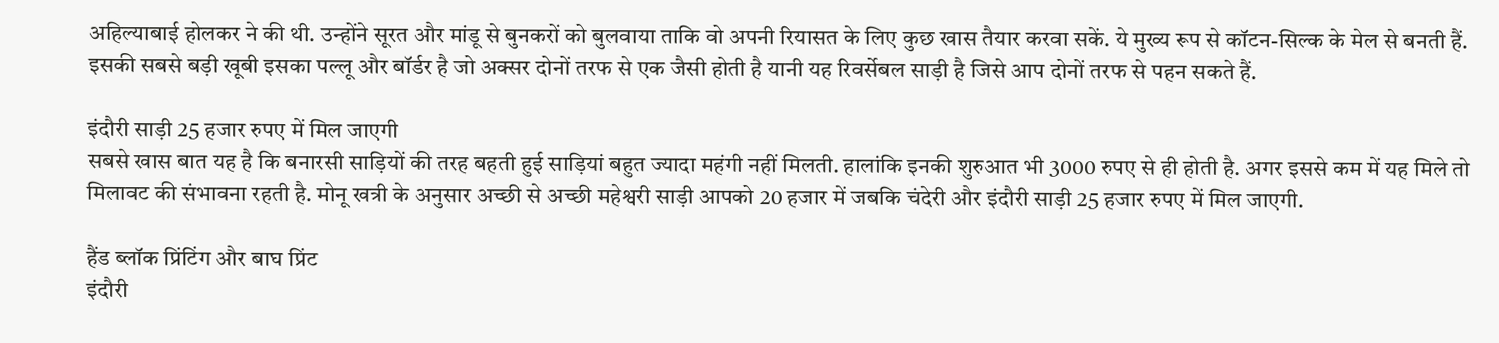अहिल्याबाई होलकर ने की थी. उन्होंने सूरत और मांडू से बुनकरों को बुलवाया ताकि वो अपनी रियासत के लिए कुछ खास तैयार करवा सकें. ये मुख्य रूप से कॉटन-सिल्क के मेल से बनती हैं. इसकी सबसे बड़ी खूबी इसका पल्लू और बॉर्डर है जो अक्सर दोनों तरफ‌ से एक जैसी होती है यानी यह रिवर्सेबल साड़ी है जिसे आप दोनों तरफ से पहन सकते हैं.

इंदौरी साड़ी 25 हजार रुपए में मिल जाएगी
सबसे खास बात यह है कि बनारसी साड़ियों की तरह बहती हुई साड़ियां बहुत ज्यादा महंगी नहीं मिलती. हालांकि इनकी शुरुआत भी 3000 रुपए से ही होती है. अगर इससे कम में यह मिले तो  मिलावट की संभावना रहती है. मोनू खत्री के अनुसार अच्छी से अच्छी महेश्वरी साड़ी आपको 20 हजार में जबकि चंदेरी और इंदौरी साड़ी 25 हजार रुपए में मिल जाएगी.

हैंड ब्लॉक प्रिंटिंग और बाघ प्रिंट
इंदौरी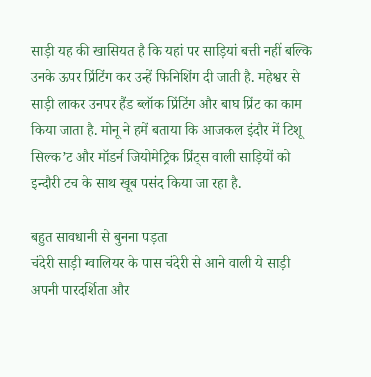साड़ी यह की खासियत है कि यहां पर साड़ियां बत्ती नहीं बल्कि उनके ऊपर प्रिंटिंग कर उन्हें फिनिशिंग दी जाती है. महेश्वर से साड़ी लाकर उनपर हैंड ब्लॉक प्रिंटिंग और बाघ प्रिंट का काम किया जाता है. मोनू ने हमें बताया कि आजकल इंदौर में टिशू सिल्क’ट और मॉडर्न जियोमेट्रिक प्रिंट्स वाली साड़ियों को इन्दौरी टच के साथ खूब पसंद किया जा रहा है.

बहुत सावधानी से बुनना पड़ता
चंदेरी साड़ी ग्वालियर के पास चंदेरी से आने वाली ये साड़ी अपनी पारदर्शिता और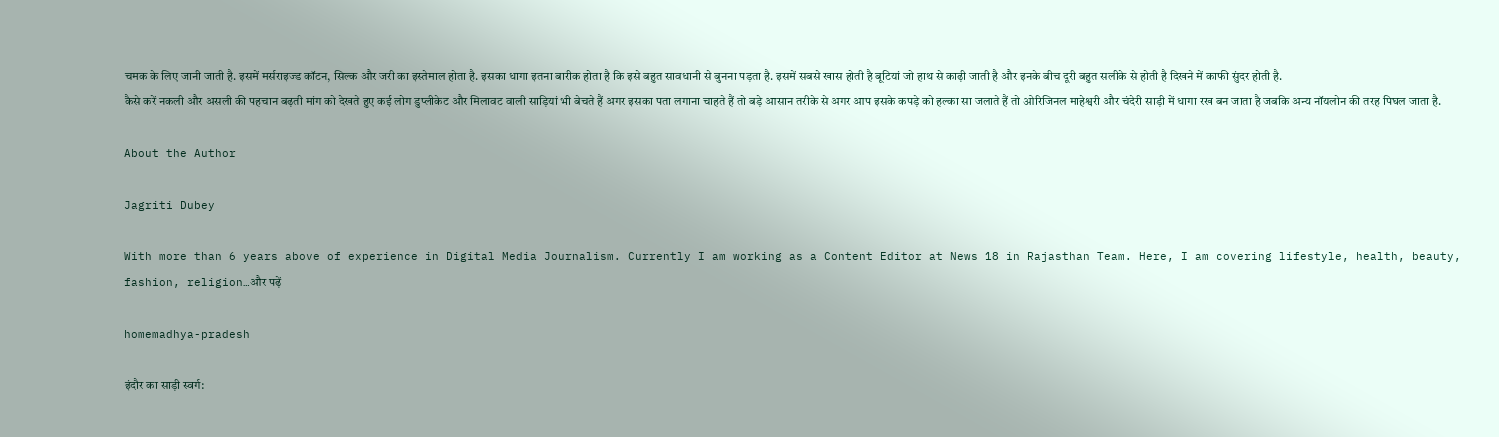चमक के लिए जानी जाती है. इसमें मर्सराइज्ड कॉटन, सिल्क और जरी का इस्तेमाल होता है. इसका धागा इतना बारीक होता है कि इसे बहुत सावधानी से बुनना पड़ता है. इसमें सबसे खास होती है बूटियां जो हाथ से काढ़ी जाती है और इनके बीच दूरी बहुत सलीके से होती है दिखने में काफी सुंदर होती है.
कैसे करें नकली और असली की पहचान बढ़ती मांग को देखते हुए कई लोग डुप्लीकेट और मिलावट वाली साड़ियां भी बेचते हैं अगर इसका पता लगाना चाहते हैं तो बड़े आसान तरीके से अगर आप इसके कपड़े को हल्का सा जलाते हैं तो ओरिजिनल माहेश्वरी और चंदेरी साड़ी में धागा रख बन जाता है जबकि अन्य नॉयलोन की तरह पिघल जाता है.

About the Author

Jagriti Dubey

With more than 6 years above of experience in Digital Media Journalism. Currently I am working as a Content Editor at News 18 in Rajasthan Team. Here, I am covering lifestyle, health, beauty, fashion, religion…और पढ़ें

homemadhya-pradesh

इंदौर का साड़ी स्वर्ग: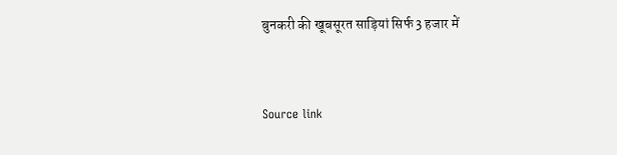बुनकरी की खूबसूरत साड़ियां सिर्फ 3 हजार में



Source link